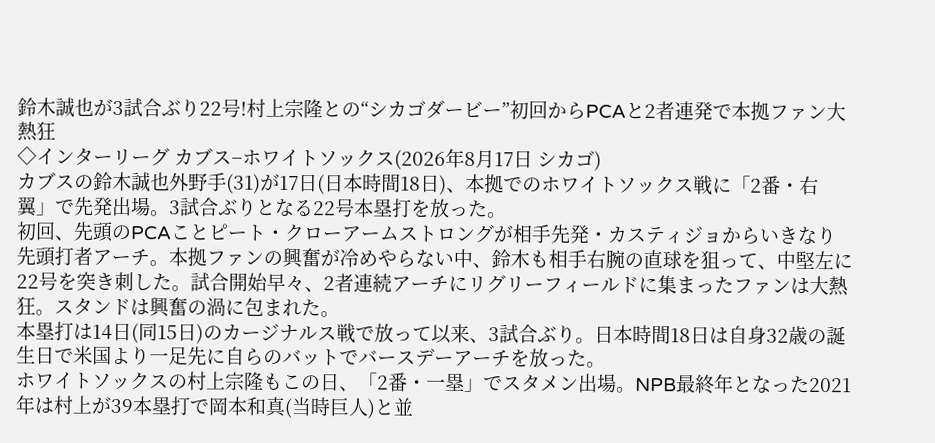鈴木誠也が3試合ぶり22号!村上宗隆との“シカゴダービー”初回からPCAと2者連発で本拠ファン大熱狂
◇インターリーグ カブス−ホワイトソックス(2026年8月17日 シカゴ)
カブスの鈴木誠也外野手(31)が17日(日本時間18日)、本拠でのホワイトソックス戦に「2番・右翼」で先発出場。3試合ぶりとなる22号本塁打を放った。
初回、先頭のPCAことピート・クローアームストロングが相手先発・カスティジョからいきなり先頭打者アーチ。本拠ファンの興奮が冷めやらない中、鈴木も相手右腕の直球を狙って、中堅左に22号を突き刺した。試合開始早々、2者連続アーチにリグリーフィールドに集まったファンは大熱狂。スタンドは興奮の渦に包まれた。
本塁打は14日(同15日)のカージナルス戦で放って以来、3試合ぶり。日本時間18日は自身32歳の誕生日で米国より一足先に自らのバットでバースデーアーチを放った。
ホワイトソックスの村上宗隆もこの日、「2番・一塁」でスタメン出場。NPB最終年となった2021年は村上が39本塁打で岡本和真(当時巨人)と並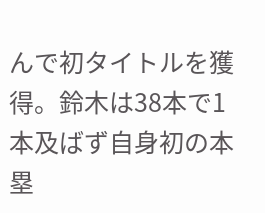んで初タイトルを獲得。鈴木は38本で1本及ばず自身初の本塁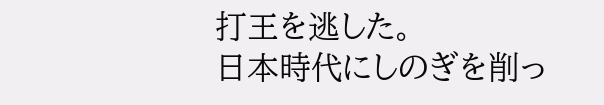打王を逃した。
日本時代にしのぎを削っ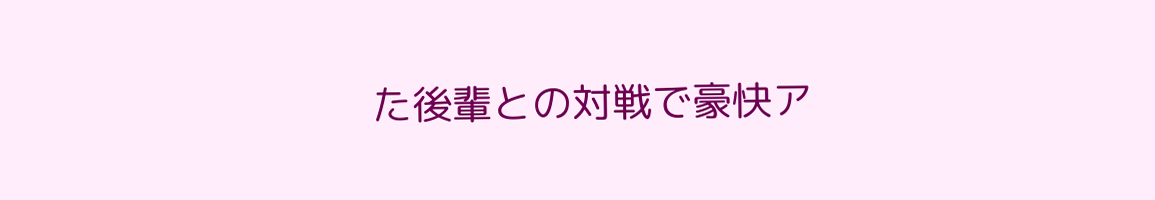た後輩との対戦で豪快ア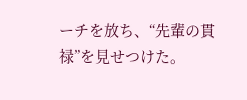ーチを放ち、“先輩の貫禄”を見せつけた。